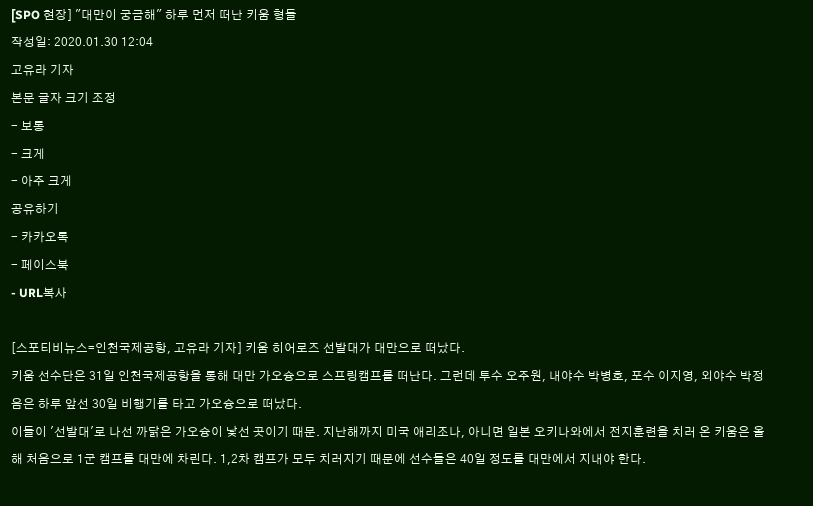[SPO 현장] "대만이 궁금해" 하루 먼저 떠난 키움 형들
작성일: 2020.01.30 12:04
고유라 기자
본문 글자 크기 조정
- 보통
- 크게
- 아주 크게
공유하기
- 카카오톡
- 페이스북
- URL복사

[스포티비뉴스=인천국제공항, 고유라 기자] 키움 히어로즈 선발대가 대만으로 떠났다.
키움 선수단은 31일 인천국제공항을 통해 대만 가오슝으로 스프링캠프를 떠난다. 그런데 투수 오주원, 내야수 박병호, 포수 이지영, 외야수 박정음은 하루 앞선 30일 비행기를 타고 가오슝으로 떠났다.
이들이 '선발대'로 나선 까닭은 가오슝이 낯선 곳이기 때문. 지난해까지 미국 애리조나, 아니면 일본 오키나와에서 전지훈련을 치러 온 키움은 올해 처음으로 1군 캠프를 대만에 차린다. 1,2차 캠프가 모두 치러지기 때문에 선수들은 40일 정도를 대만에서 지내야 한다.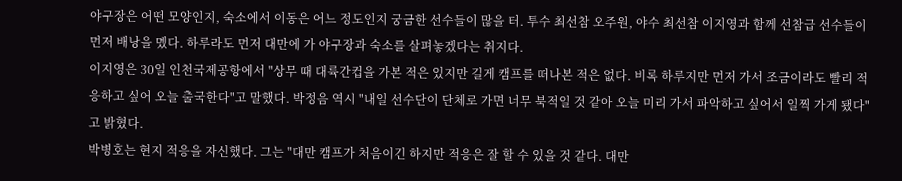야구장은 어떤 모양인지, 숙소에서 이동은 어느 정도인지 궁금한 선수들이 많을 터. 투수 최선참 오주원, 야수 최선참 이지영과 함께 선참급 선수들이 먼저 배낭을 멨다. 하루라도 먼저 대만에 가 야구장과 숙소를 살펴놓겠다는 취지다.
이지영은 30일 인천국제공항에서 "상무 때 대륙간컵을 가본 적은 있지만 길게 캠프를 떠나본 적은 없다. 비록 하루지만 먼저 가서 조금이라도 빨리 적응하고 싶어 오늘 출국한다"고 말했다. 박정음 역시 "내일 선수단이 단체로 가면 너무 북적일 것 같아 오늘 미리 가서 파악하고 싶어서 일찍 가게 됐다"고 밝혔다.
박병호는 현지 적응을 자신했다. 그는 "대만 캠프가 처음이긴 하지만 적응은 잘 할 수 있을 것 같다. 대만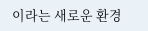이라는 새로운 환경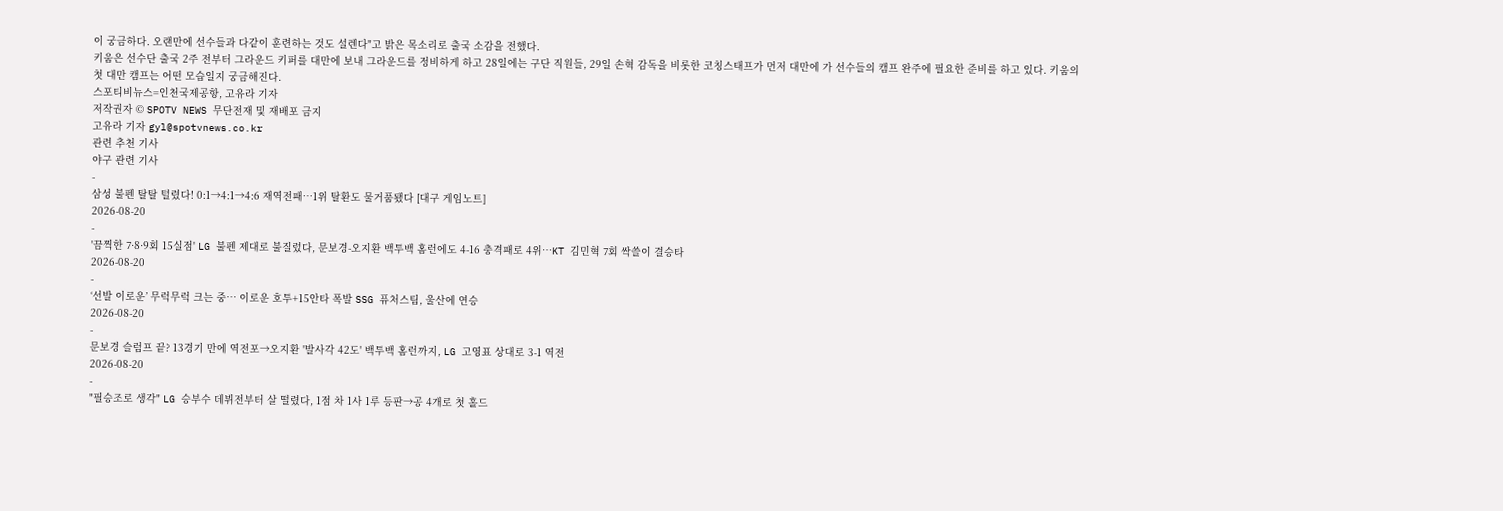이 궁금하다. 오랜만에 선수들과 다같이 훈련하는 것도 설렌다"고 밝은 목소리로 출국 소감을 전했다.
키움은 선수단 출국 2주 전부터 그라운드 키퍼를 대만에 보내 그라운드를 정비하게 하고 28일에는 구단 직원들, 29일 손혁 감독을 비롯한 코칭스태프가 먼저 대만에 가 선수들의 캠프 완주에 필요한 준비를 하고 있다. 키움의 첫 대만 캠프는 어떤 모습일지 궁금해진다.
스포티비뉴스=인천국제공항, 고유라 기자
저작권자 © SPOTV NEWS 무단전재 및 재배포 금지
고유라 기자 gyl@spotvnews.co.kr
관련 추천 기사
야구 관련 기사
-
삼성 불펜 탈탈 털렸다! 0:1→4:1→4:6 재역전패…1위 탈환도 물거품됐다 [대구 게임노트]
2026-08-20
-
'끔찍한 7·8·9회 15실점' LG 불펜 제대로 불질렀다, 문보경-오지환 백투백 홈런에도 4-16 충격패로 4위…KT 김민혁 7회 싹쓸이 결승타
2026-08-20
-
‘선발 이로운’ 무럭무럭 크는 중… 이로운 호투+15안타 폭발 SSG 퓨처스팀, 울산에 연승
2026-08-20
-
문보경 슬럼프 끝? 13경기 만에 역전포→오지환 '발사각 42도' 백투백 홈런까지, LG 고영표 상대로 3-1 역전
2026-08-20
-
"필승조로 생각" LG 승부수 데뷔전부터 살 떨렸다, 1점 차 1사 1루 등판→공 4개로 첫 홀드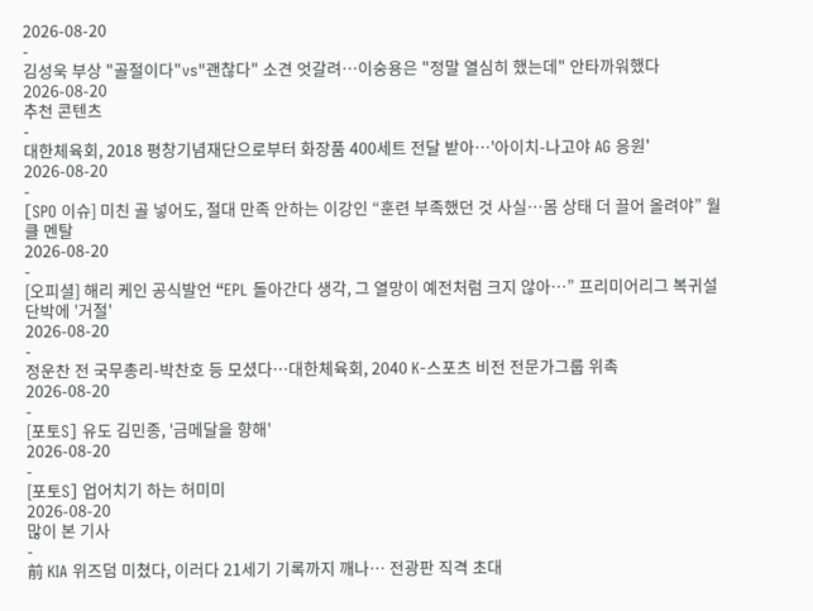2026-08-20
-
김성욱 부상 "골절이다"vs"괜찮다" 소견 엇갈려…이숭용은 "정말 열심히 했는데" 안타까워했다
2026-08-20
추천 콘텐츠
-
대한체육회, 2018 평창기념재단으로부터 화장품 400세트 전달 받아…'아이치-나고야 AG 응원'
2026-08-20
-
[SPO 이슈] 미친 골 넣어도, 절대 만족 안하는 이강인 “훈련 부족했던 것 사실…몸 상태 더 끌어 올려야” 월클 멘탈
2026-08-20
-
[오피셜] 해리 케인 공식발언 “EPL 돌아간다 생각, 그 열망이 예전처럼 크지 않아…” 프리미어리그 복귀설 단박에 '거절'
2026-08-20
-
정운찬 전 국무총리-박찬호 등 모셨다…대한체육회, 2040 K-스포츠 비전 전문가그룹 위촉
2026-08-20
-
[포토S] 유도 김민종, '금메달을 향해'
2026-08-20
-
[포토S] 업어치기 하는 허미미
2026-08-20
많이 본 기사
-
前 KIA 위즈덤 미쳤다, 이러다 21세기 기록까지 깨나… 전광판 직격 초대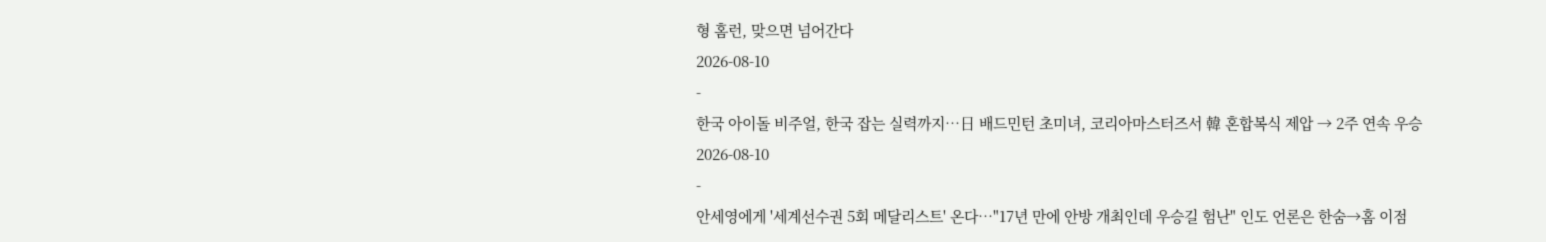형 홈런, 맞으면 넘어간다
2026-08-10
-
한국 아이돌 비주얼, 한국 잡는 실력까지…日 배드민턴 초미녀, 코리아마스터즈서 韓 혼합복식 제압 → 2주 연속 우승
2026-08-10
-
안세영에게 '세계선수권 5회 메달리스트' 온다…"17년 만에 안방 개최인데 우승길 험난" 인도 언론은 한숨→홈 이점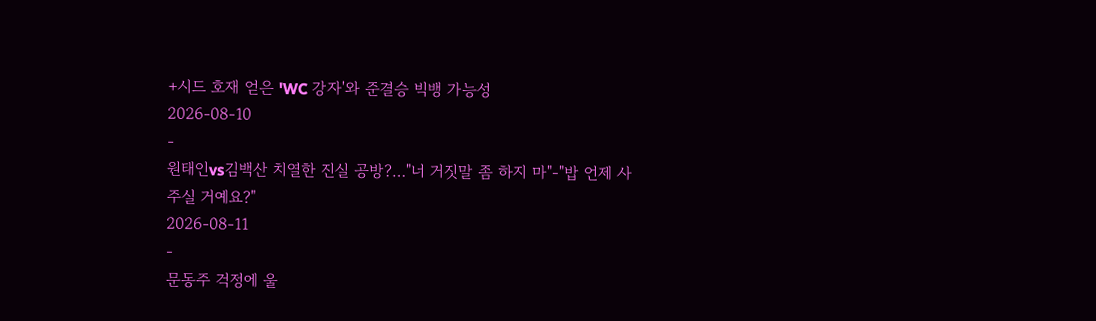+시드 호재 얻은 'WC 강자'와 준결승 빅뱅 가능성
2026-08-10
-
원태인vs김백산 치열한 진실 공방?…"너 거짓말 좀 하지 마"-"밥 언제 사주실 거예요?"
2026-08-11
-
문동주 걱정에 울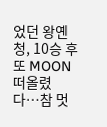었던 왕옌청, 10승 후 또 MOON 떠올렸다…참 멋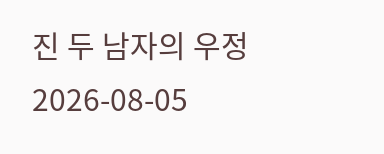진 두 남자의 우정
2026-08-05